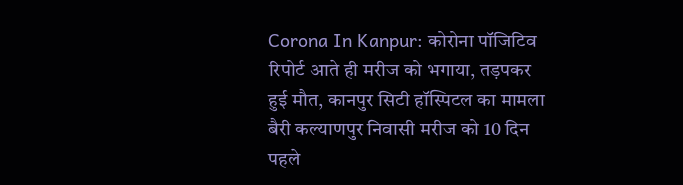Corona In Kanpur: कोरोना पॉजिटिव रिपोर्ट आते ही मरीज को भगाया, तड़पकर हुई मौत, कानपुर सिटी हॉस्पिटल का मामला
बैरी कल्याणपुर निवासी मरीज को 10 दिन पहले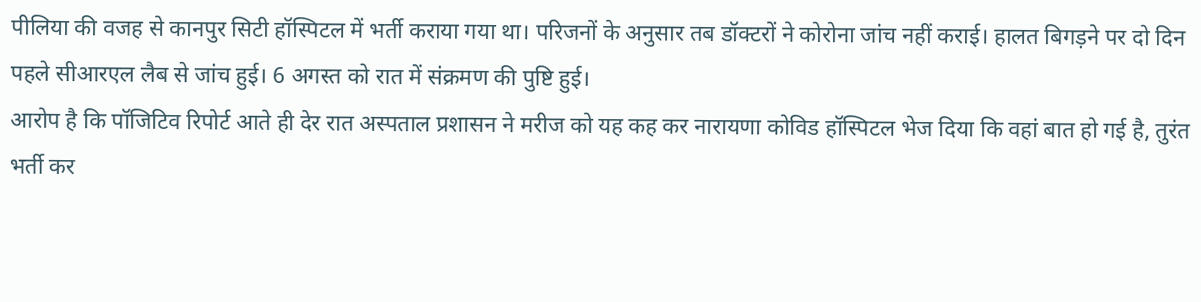पीलिया की वजह से कानपुर सिटी हॉस्पिटल में भर्ती कराया गया था। परिजनों के अनुसार तब डॉक्टरों ने कोरोना जांच नहीं कराई। हालत बिगड़ने पर दो दिन पहले सीआरएल लैब से जांच हुई। 6 अगस्त को रात में संक्रमण की पुष्टि हुई।
आरोप है कि पॉजिटिव रिपोर्ट आते ही देर रात अस्पताल प्रशासन ने मरीज को यह कह कर नारायणा कोविड हॉस्पिटल भेज दिया कि वहां बात हो गई है, तुरंत भर्ती कर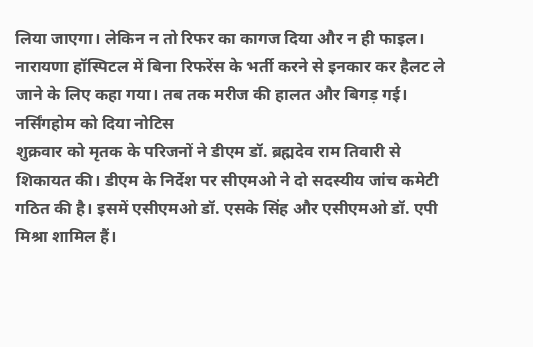लिया जाएगा। लेकिन न तो रिफर का कागज दिया और न ही फाइल। नारायणा हॉस्पिटल में बिना रिफरेंस के भर्ती करने से इनकार कर हैलट ले जाने के लिए कहा गया। तब तक मरीज की हालत और बिगड़ गई।
नर्सिंगहोम को दिया नोटिस
शुक्रवार को मृतक के परिजनों ने डीएम डॉ. ब्रह्मदेव राम तिवारी से शिकायत की। डीएम के निर्देश पर सीएमओ ने दो सदस्यीय जांच कमेटी गठित की है। इसमें एसीएमओ डॉ. एसके सिंह और एसीएमओ डॉ. एपी मिश्रा शामिल हैं।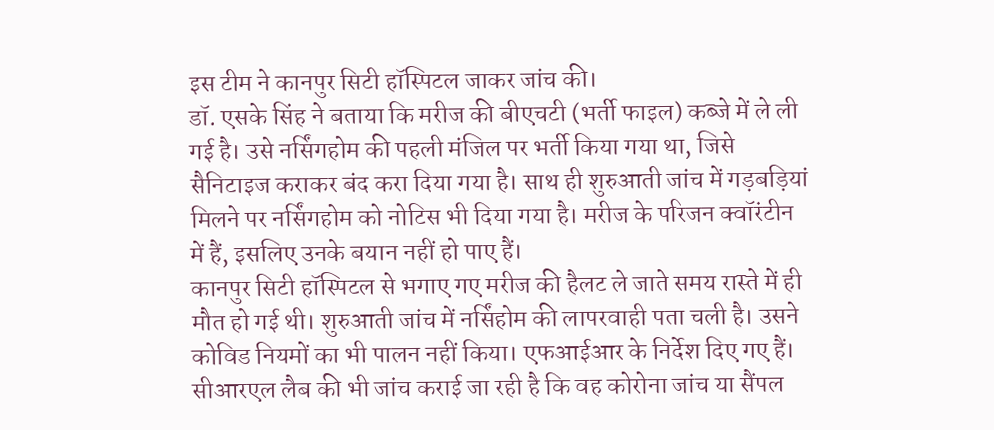इस टीम ने कानपुर सिटी हॉस्पिटल जाकर जांच की।
डॉ. एसके सिंह ने बताया कि मरीज की बीएचटी (भर्ती फाइल) कब्जे में ले ली गई है। उसे नर्सिंगहोम की पहली मंजिल पर भर्ती किया गया था, जिसे सैनिटाइज कराकर बंद करा दिया गया है। साथ ही शुरुआती जांच में गड़बड़ियां मिलने पर नर्सिंगहोम को नोटिस भी दिया गया है। मरीज के परिजन क्वॉरंटीन में हैं, इसलिए उनके बयान नहीं हो पाए हैं।
कानपुर सिटी हॉस्पिटल से भगाए गए मरीज की हैलट ले जाते समय रास्ते में ही मौत हो गई थी। शुरुआती जांच में नर्सिंहोम की लापरवाही पता चली है। उसने कोविड नियमों का भी पालन नहीं किया। एफआईआर के निर्देश दिए गए हैं। सीआरएल लैब की भी जांच कराई जा रही है कि वह कोरोना जांच या सैंपल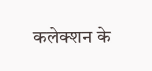कलेक्शन के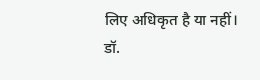लिए अधिकृत है या नहीं।
डॉ.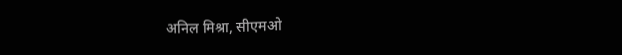अनिल मिश्रा, सीएमओ